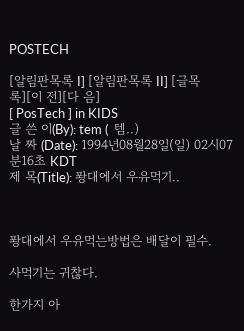POSTECH

[알림판목록 I] [알림판목록 II] [글목록][이 전][다 음]
[ PosTech ] in KIDS
글 쓴 이(By): tem (  템..)
날 짜 (Date): 1994년08월28일(일) 02시07분16초 KDT
제 목(Title): 퐝대에서 우유먹기..



퐝대에서 우유먹는방법은 배달이 필수.

사먹기는 귀찮다.

한가지 아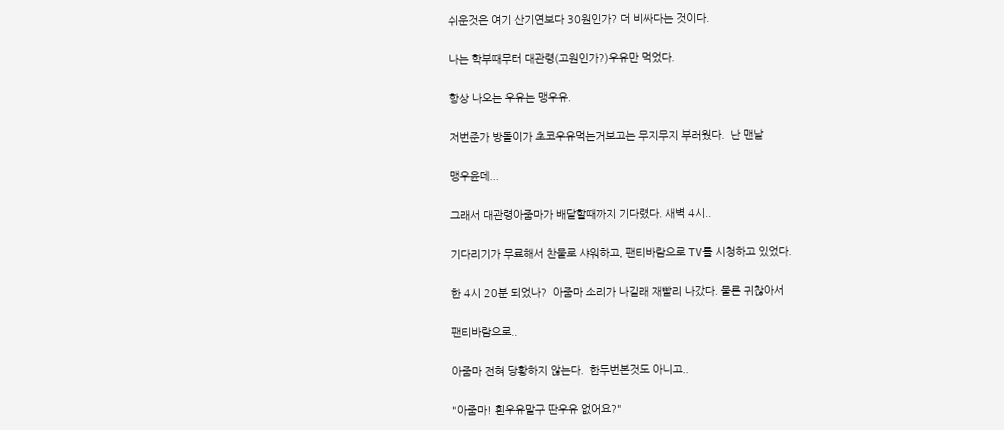쉬운것은 여기 산기연보다 30원인가? 더 비싸다는 것이다.

나는 학부때무터 대관령(고원인가?)우유만 먹었다.

항상 나오는 우유는 맹우유.

저번준가 방돌이가 초코우유먹는거보고는 무지무지 부러웠다.  난 맨날

맹우윤데...

그래서 대관령아줌마가 배달할때까지 기다렸다. 새벽 4시..

기다리기가 무료해서 찬물로 샤워하고, 팬티바람으로 TV를 시청하고 있었다.

한 4시 20분 되었나?  아줌마 소리가 나길래 재빨리 나갔다. 물론 귀찮아서

팬티바람으로..

아줌마 전혀 당황하지 않는다.  한두번본것도 아니고..

"아줌마! 흰우유말구 딴우유 없어요?"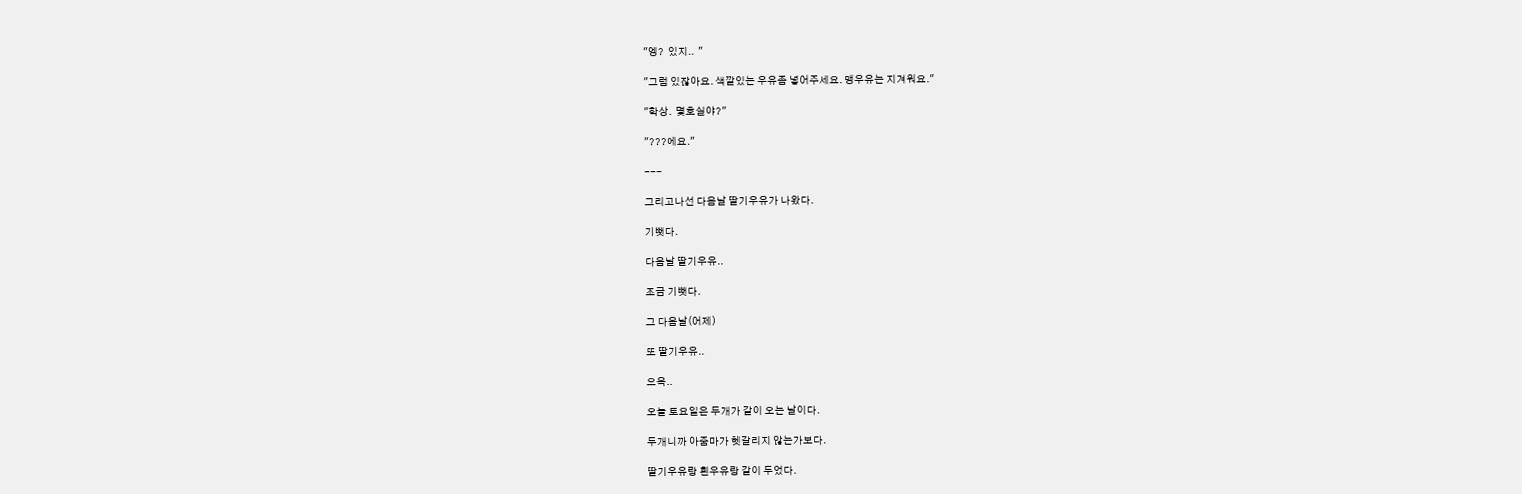"엥?  있지..  "

"그럼 있잖아요. 색깔있는 우유좀 넣어주세요. 맹우유는 지겨워요."

"학상.  몇호실야?"

"???에요."

---

그리고나선 다음날 딸기우유가 나왔다.

기뻣다.

다음날 딸기우유..

조금 기뻣다.

그 다음날(어제)

또 딸기우유..

으윽..

오늘 토요일은 두개가 같이 오는 날이다.

두개니까 아줌마가 헷갈리지 않는가보다.

딸기우유랑 흰우유랑 같이 두었다.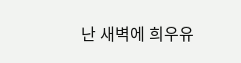난 새벽에 희우유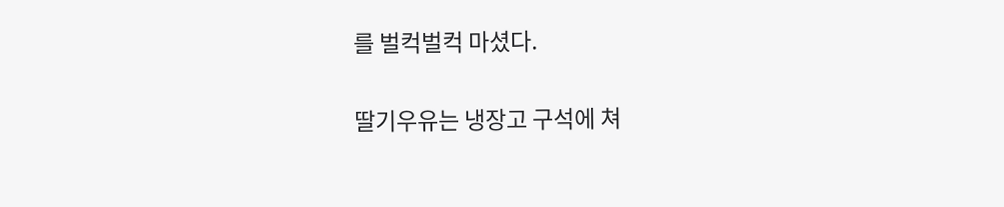를 벌컥벌컥 마셨다.

딸기우유는 냉장고 구석에 쳐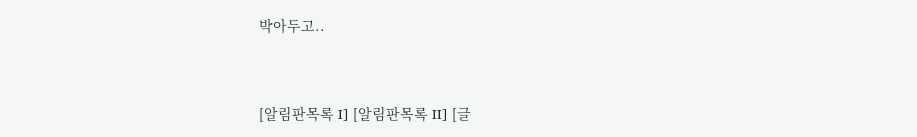박아두고..



[알림판목록 I] [알림판목록 II] [글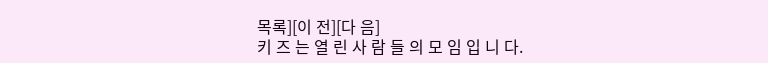목록][이 전][다 음]
키 즈 는 열 린 사 람 들 의 모 임 입 니 다.